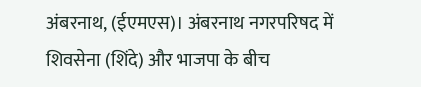अंबरनाथ, (ईएमएस)। अंबरनाथ नगरपरिषद में शिवसेना (शिंदे) और भाजपा के बीच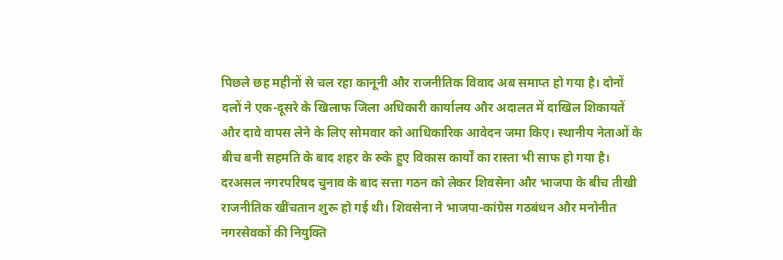पिछले छह महीनों से चल रहा कानूनी और राजनीतिक विवाद अब समाप्त हो गया है। दोनों दलों ने एक-दूसरे के खिलाफ जिला अधिकारी कार्यालय और अदालत में दाखिल शिकायतें और दावे वापस लेने के लिए सोमवार को आधिकारिक आवेदन जमा किए। स्थानीय नेताओं के बीच बनी सहमति के बाद शहर के रुके हुए विकास कार्यों का रास्ता भी साफ हो गया है। दरअसल नगरपरिषद चुनाव के बाद सत्ता गठन को लेकर शिवसेना और भाजपा के बीच तीखी राजनीतिक खींचतान शुरू हो गई थी। शिवसेना ने भाजपा-कांग्रेस गठबंधन और मनोनीत नगरसेवकों की नियुक्ति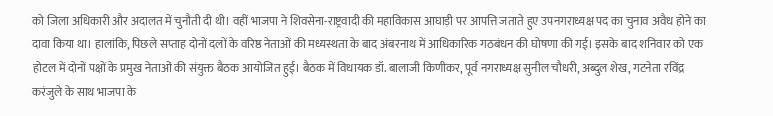को जिला अधिकारी और अदालत में चुनौती दी थी। वहीं भाजपा ने शिवसेना-राष्ट्रवादी की महाविकास आघाड़ी पर आपत्ति जताते हुए उपनगराध्यक्ष पद का चुनाव अवैध होने का दावा किया था। हालांकि, पिछले सप्ताह दोनों दलों के वरिष्ठ नेताओं की मध्यस्थता के बाद अंबरनाथ में आधिकारिक गठबंधन की घोषणा की गई। इसके बाद शनिवार को एक होटल में दोनों पक्षों के प्रमुख नेताओं की संयुक्त बैठक आयोजित हुई। बैठक में विधायक डॉ. बालाजी किणीकर, पूर्व नगराध्यक्ष सुनील चौधरी, अब्दुल शेख, गटनेता रविंद्र करंजुले के साथ भाजपा के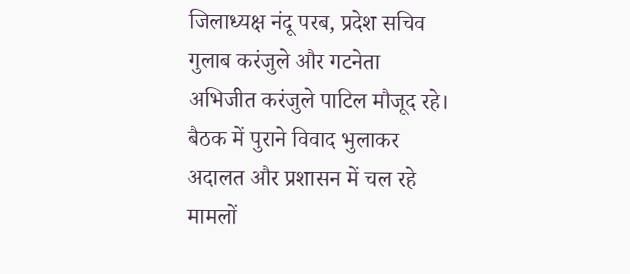जिलाध्यक्ष नंदू परब, प्रदेश सचिव गुलाब करंजुले और गटनेता अभिजीत करंजुले पाटिल मौजूद रहे। बैठक में पुराने विवाद भुलाकर अदालत और प्रशासन में चल रहे मामलों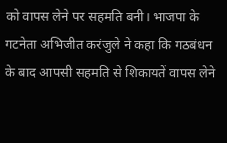को वापस लेने पर सहमति बनी। भाजपा के गटनेता अभिजीत करंजुले ने कहा कि गठबंधन के बाद आपसी सहमति से शिकायतें वापस लेने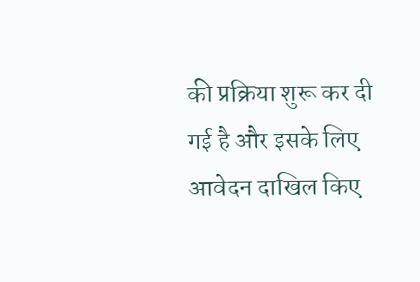की प्रक्रिया शुरू कर दी गई है और इसके लिए आवेदन दाखिल किए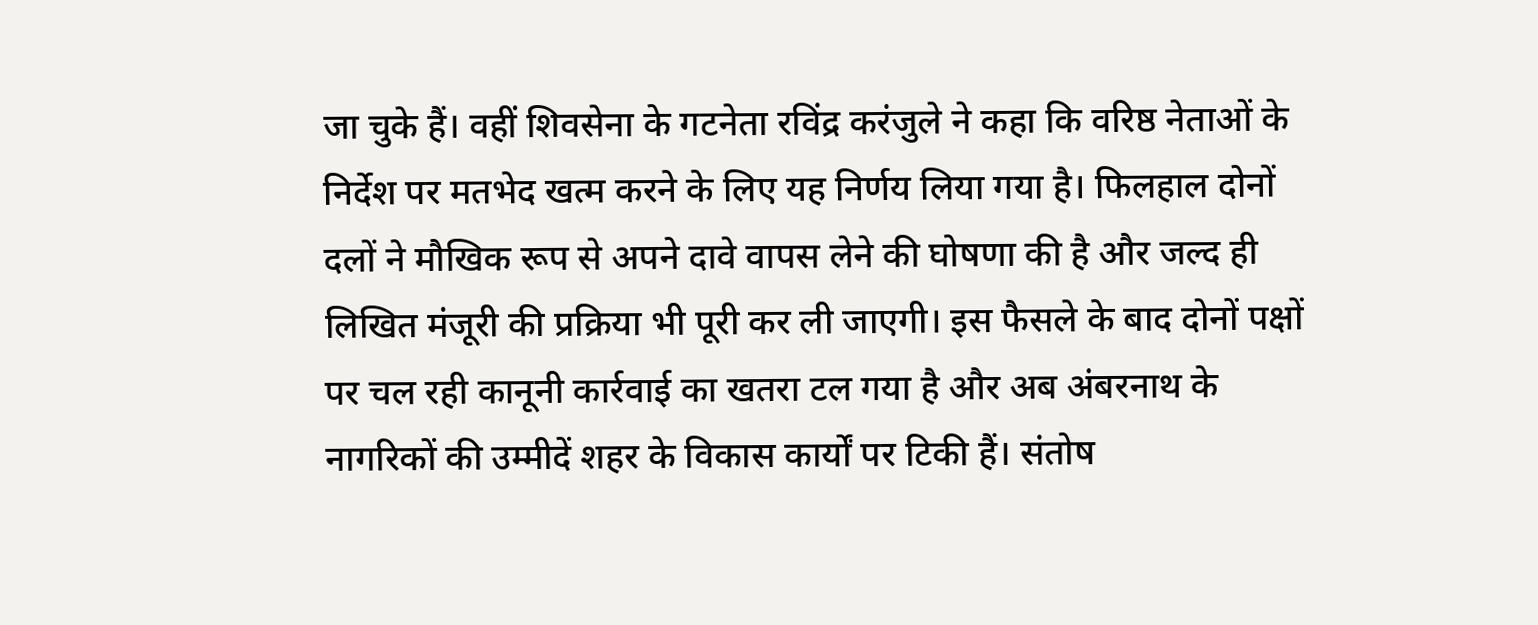जा चुके हैं। वहीं शिवसेना के गटनेता रविंद्र करंजुले ने कहा कि वरिष्ठ नेताओं के निर्देश पर मतभेद खत्म करने के लिए यह निर्णय लिया गया है। फिलहाल दोनों दलों ने मौखिक रूप से अपने दावे वापस लेने की घोषणा की है और जल्द ही लिखित मंजूरी की प्रक्रिया भी पूरी कर ली जाएगी। इस फैसले के बाद दोनों पक्षों पर चल रही कानूनी कार्रवाई का खतरा टल गया है और अब अंबरनाथ के नागरिकों की उम्मीदें शहर के विकास कार्यों पर टिकी हैं। संतोष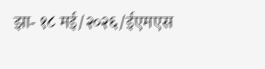झा- १८ मई/२०२६/ईएमएस